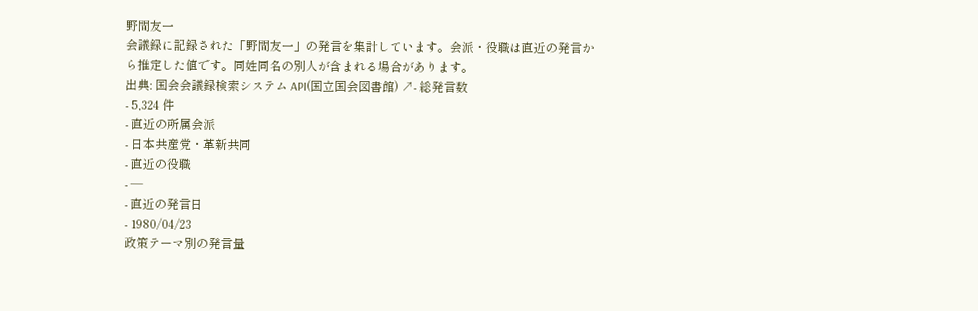野間友一
会議録に記録された「野間友一」の発言を集計しています。会派・役職は直近の発言から推定した値です。同姓同名の別人が含まれる場合があります。
出典: 国会会議録検索システム API(国立国会図書館) ↗- 総発言数
- 5,324 件
- 直近の所属会派
- 日本共産党・革新共同
- 直近の役職
- —
- 直近の発言日
- 1980/04/23
政策テーマ別の発言量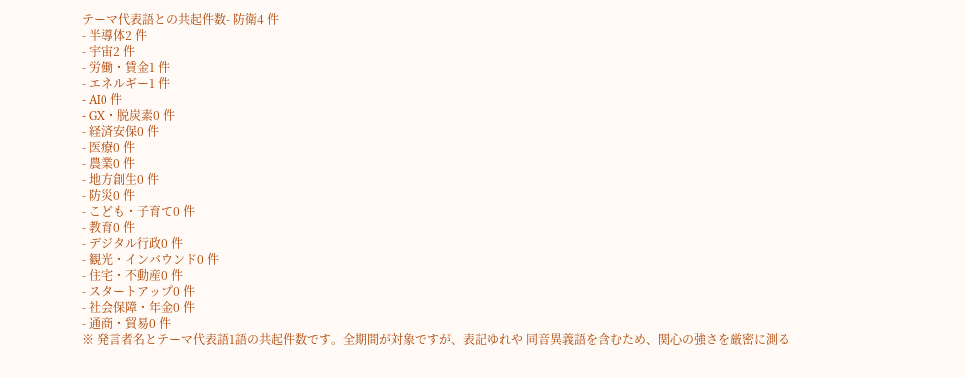テーマ代表語との共起件数- 防衛4 件
- 半導体2 件
- 宇宙2 件
- 労働・賃金1 件
- エネルギー1 件
- AI0 件
- GX・脱炭素0 件
- 経済安保0 件
- 医療0 件
- 農業0 件
- 地方創生0 件
- 防災0 件
- こども・子育て0 件
- 教育0 件
- デジタル行政0 件
- 観光・インバウンド0 件
- 住宅・不動産0 件
- スタートアップ0 件
- 社会保障・年金0 件
- 通商・貿易0 件
※ 発言者名とテーマ代表語1語の共起件数です。全期間が対象ですが、表記ゆれや 同音異義語を含むため、関心の強さを厳密に測る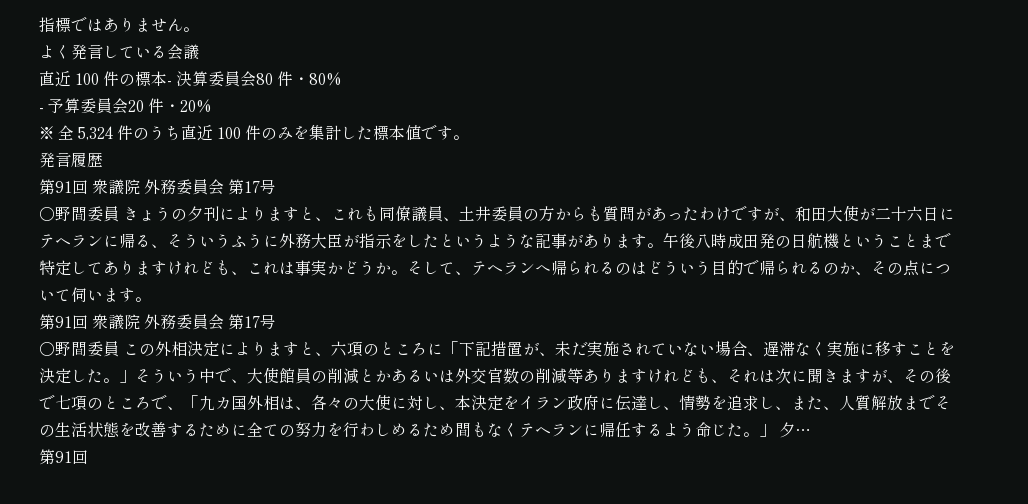指標ではありません。
よく発言している会議
直近 100 件の標本- 決算委員会80 件・80%
- 予算委員会20 件・20%
※ 全 5,324 件のうち直近 100 件のみを集計した標本値です。
発言履歴
第91回 衆議院 外務委員会 第17号
○野間委員 きょうの夕刊によりますと、これも同僚議員、土井委員の方からも質問があったわけですが、和田大使が二十六日にテヘランに帰る、そういうふうに外務大臣が指示をしたというような記事があります。午後八時成田発の日航機ということまで特定してありますけれども、これは事実かどうか。そして、テヘランへ帰られるのはどういう目的で帰られるのか、その点について伺います。
第91回 衆議院 外務委員会 第17号
○野間委員 この外相決定によりますと、六項のところに「下記措置が、未だ実施されていない場合、遅滞なく実施に移すことを決定した。」そういう中で、大使館員の削減とかあるいは外交官数の削減等ありますけれども、それは次に聞きますが、その後で七項のところで、「九カ国外相は、各々の大使に対し、本決定をイラン政府に伝達し、情勢を追求し、また、人質解放までその生活状態を改善するために全ての努力を行わしめるため間もなくテヘランに帰任するよう命じた。」 夕…
第91回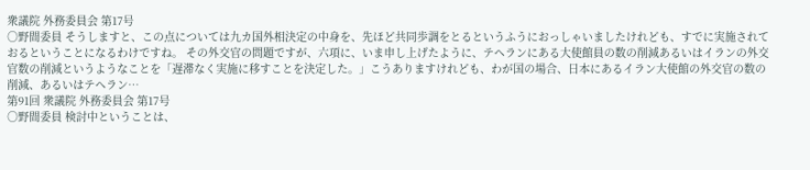衆議院 外務委員会 第17号
○野間委員 そうしますと、この点については九カ国外相決定の中身を、先ほど共同歩調をとるというふうにおっしゃいましたけれども、すでに実施されておるということになるわけですね。 その外交官の問題ですが、六項に、いま申し上げたように、テヘランにある大使館員の数の削減あるいはイランの外交官数の削減というようなことを「遅滞なく実施に移すことを決定した。」こうありますけれども、わが国の場合、日本にあるイラン大使館の外交官の数の削減、あるいはテヘラン…
第91回 衆議院 外務委員会 第17号
○野間委員 検討中ということは、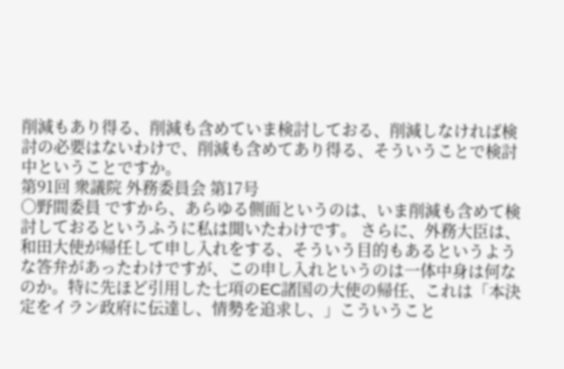削減もあり得る、削減も含めていま検討しておる、削減しなければ検討の必要はないわけで、削減も含めてあり得る、そういうことで検討中ということですか。
第91回 衆議院 外務委員会 第17号
○野間委員 ですから、あらゆる側面というのは、いま削減も含めて検討しておるというふうに私は聞いたわけです。 さらに、外務大臣は、和田大使が帰任して申し入れをする、そういう目的もあるというような答弁があったわけですが、この申し入れというのは一体中身は何なのか。特に先ほど引用した七項のEC諸国の大使の帰任、これは「本決定をイラン政府に伝達し、情勢を追求し、」こういうこと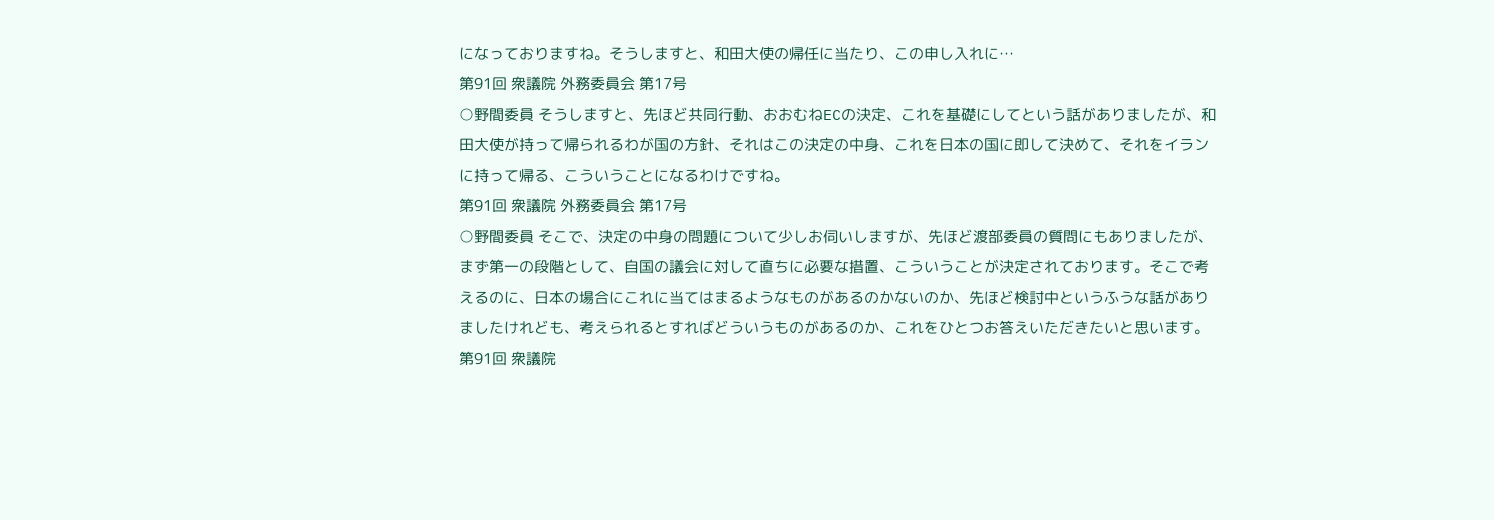になっておりますね。そうしますと、和田大使の帰任に当たり、この申し入れに…
第91回 衆議院 外務委員会 第17号
○野間委員 そうしますと、先ほど共同行動、おおむねECの決定、これを基礎にしてという話がありましたが、和田大使が持って帰られるわが国の方針、それはこの決定の中身、これを日本の国に即して決めて、それをイランに持って帰る、こういうことになるわけですね。
第91回 衆議院 外務委員会 第17号
○野間委員 そこで、決定の中身の問題について少しお伺いしますが、先ほど渡部委員の質問にもありましたが、まず第一の段階として、自国の議会に対して直ちに必要な措置、こういうことが決定されております。そこで考えるのに、日本の場合にこれに当てはまるようなものがあるのかないのか、先ほど検討中というふうな話がありましたけれども、考えられるとすればどういうものがあるのか、これをひとつお答えいただきたいと思います。
第91回 衆議院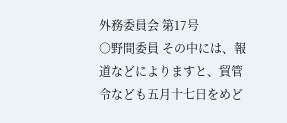外務委員会 第17号
○野間委員 その中には、報道などによりますと、貿管令なども五月十七日をめど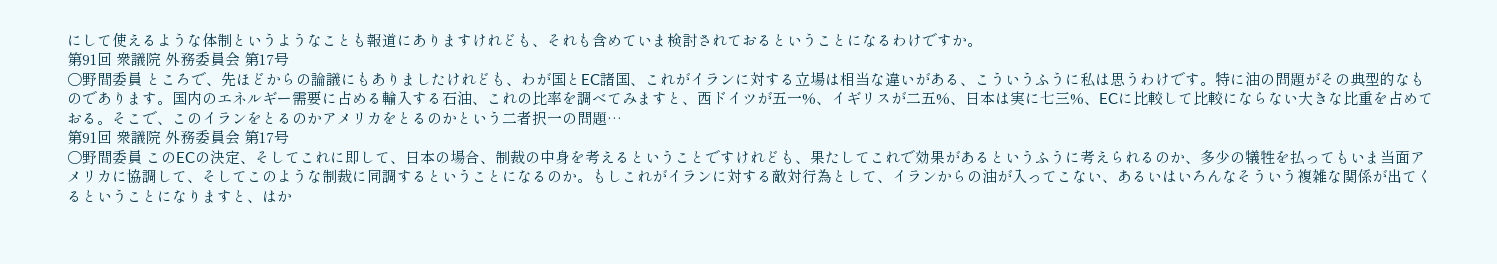にして使えるような体制というようなことも報道にありますけれども、それも含めていま検討されておるということになるわけですか。
第91回 衆議院 外務委員会 第17号
○野間委員 ところで、先ほどからの論議にもありましたけれども、わが国とEC諸国、これがイランに対する立場は相当な違いがある、こういうふうに私は思うわけです。特に油の問題がその典型的なものであります。国内のエネルギー需要に占める輸入する石油、これの比率を調べてみますと、西ドイツが五一%、イギリスが二五%、日本は実に七三%、ECに比較して比較にならない大きな比重を占めておる。そこで、このイランをとるのかアメリカをとるのかという二者択一の問題…
第91回 衆議院 外務委員会 第17号
○野間委員 このECの決定、そしてこれに即して、日本の場合、制裁の中身を考えるということですけれども、果たしてこれで効果があるというふうに考えられるのか、多少の犠牲を払ってもいま当面アメリカに協調して、そしてこのような制裁に同調するということになるのか。もしこれがイランに対する敵対行為として、イランからの油が入ってこない、あるいはいろんなそういう複雑な関係が出てくるということになりますと、はか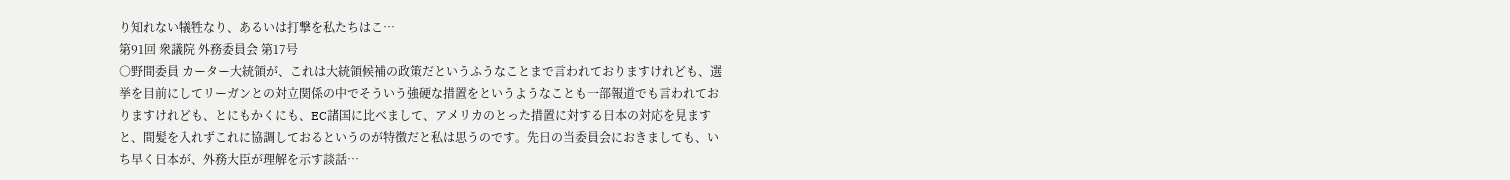り知れない犠牲なり、あるいは打撃を私たちはこ…
第91回 衆議院 外務委員会 第17号
○野間委員 カーター大統領が、これは大統領候補の政策だというふうなことまで言われておりますけれども、選挙を目前にしてリーガンとの対立関係の中でそういう強硬な措置をというようなことも一部報道でも言われておりますけれども、とにもかくにも、EC諸国に比べまして、アメリカのとった措置に対する日本の対応を見ますと、間髪を入れずこれに協調しておるというのが特徴だと私は思うのです。先日の当委員会におきましても、いち早く日本が、外務大臣が理解を示す談話…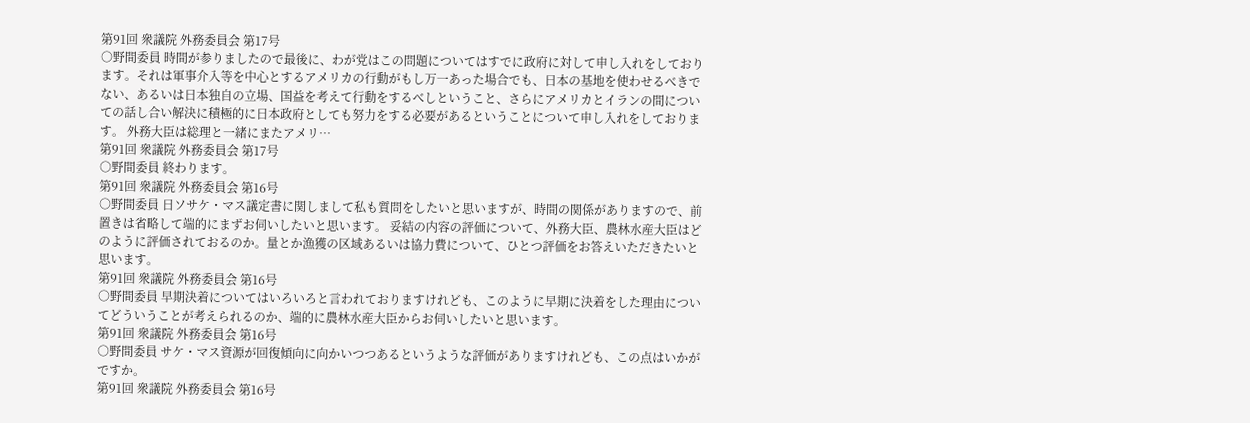第91回 衆議院 外務委員会 第17号
○野間委員 時間が参りましたので最後に、わが党はこの問題についてはすでに政府に対して申し入れをしております。それは軍事介入等を中心とするアメリカの行動がもし万一あった場合でも、日本の基地を使わせるべきでない、あるいは日本独自の立場、国益を考えて行動をするべしということ、さらにアメリカとイランの間についての話し合い解決に積極的に日本政府としても努力をする必要があるということについて申し入れをしております。 外務大臣は総理と一緒にまたアメリ…
第91回 衆議院 外務委員会 第17号
○野間委員 終わります。
第91回 衆議院 外務委員会 第16号
○野間委員 日ソサケ・マス議定書に関しまして私も質問をしたいと思いますが、時間の関係がありますので、前置きは省略して端的にまずお伺いしたいと思います。 妥結の内容の評価について、外務大臣、農林水産大臣はどのように評価されておるのか。量とか漁獲の区域あるいは協力費について、ひとつ評価をお答えいただきたいと思います。
第91回 衆議院 外務委員会 第16号
○野間委員 早期決着についてはいろいろと言われておりますけれども、このように早期に決着をした理由についてどういうことが考えられるのか、端的に農林水産大臣からお伺いしたいと思います。
第91回 衆議院 外務委員会 第16号
○野間委員 サケ・マス資源が回復傾向に向かいつつあるというような評価がありますけれども、この点はいかがですか。
第91回 衆議院 外務委員会 第16号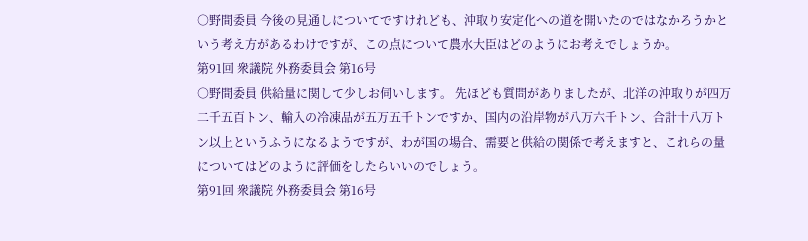○野間委員 今後の見通しについてですけれども、沖取り安定化への道を開いたのではなかろうかという考え方があるわけですが、この点について農水大臣はどのようにお考えでしょうか。
第91回 衆議院 外務委員会 第16号
○野間委員 供給量に関して少しお伺いします。 先ほども質問がありましたが、北洋の沖取りが四万二千五百トン、輸入の冷凍品が五万五千トンですか、国内の沿岸物が八万六千トン、合計十八万トン以上というふうになるようですが、わが国の場合、需要と供給の関係で考えますと、これらの量についてはどのように評価をしたらいいのでしょう。
第91回 衆議院 外務委員会 第16号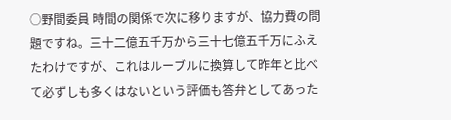○野間委員 時間の関係で次に移りますが、協力費の問題ですね。三十二億五千万から三十七億五千万にふえたわけですが、これはルーブルに換算して昨年と比べて必ずしも多くはないという評価も答弁としてあった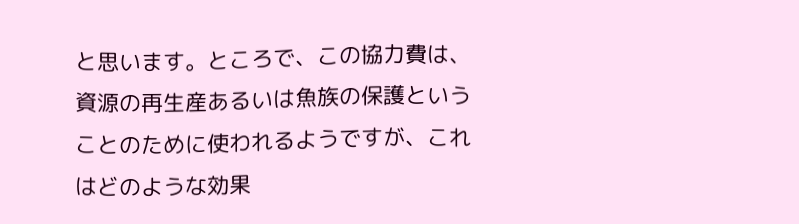と思います。ところで、この協力費は、資源の再生産あるいは魚族の保護ということのために使われるようですが、これはどのような効果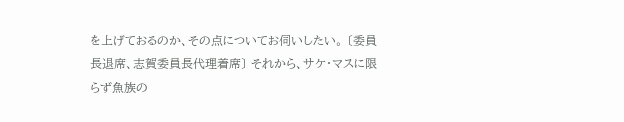を上げておるのか、その点についてお伺いしたい。 〔委員長退席、志賀委員長代理着席〕 それから、サケ・マスに限らず魚族の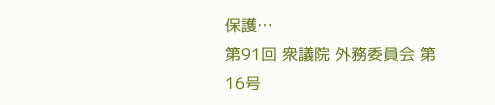保護…
第91回 衆議院 外務委員会 第16号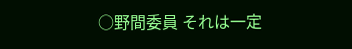○野間委員 それは一定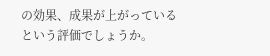の効果、成果が上がっているという評価でしょうか。